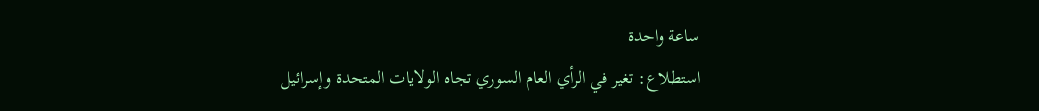ساعة واحدة
استطلاع: تغير في الرأي العام السوري تجاه الولايات المتحدة وإسرائيل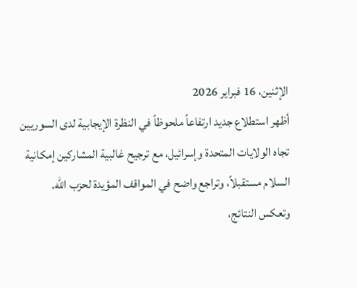الإثنين، 16 فبراير 2026
أظهر استطلاع جديد ارتفاعاً ملحوظاً في النظرة الإيجابية لدى السوريين تجاه الولايات المتحدة وإسرائيل، مع ترجيح غالبية المشاركين إمكانية السلام مستقبلاً، وتراجع واضح في المواقف المؤيدة لحزب الله.
وتعكس النتائج،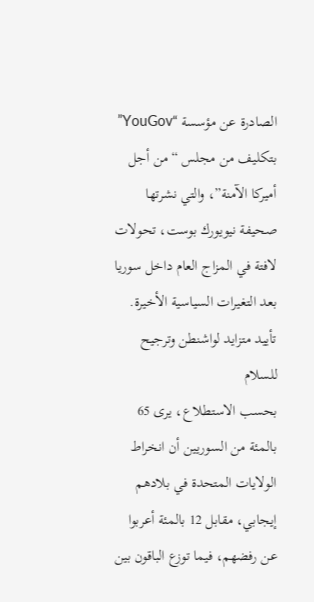الصادرة عن مؤسسة “YouGov” بتكليف من مجلس “من أجل أميركا الآمنة”، والتي نشرتها صحيفة نيويورك بوست، تحولات لافتة في المزاج العام داخل سوريا بعد التغيرات السياسية الأخيرة.
تأييد متزايد لواشنطن وترجيح للسلام
بحسب الاستطلاع، يرى 65 بالمئة من السوريين أن انخراط الولايات المتحدة في بلادهم إيجابي، مقابل 12 بالمئة أعربوا عن رفضهم، فيما توزع الباقون بين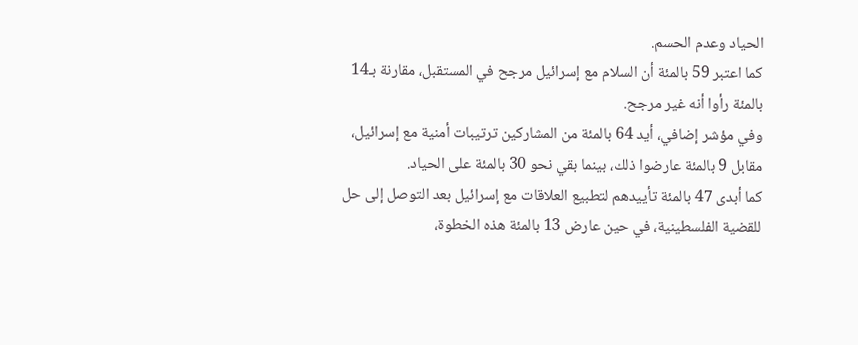الحياد وعدم الحسم.
كما اعتبر 59 بالمئة أن السلام مع إسرائيل مرجح في المستقبل، مقارنة بـ14 بالمئة رأوا أنه غير مرجح.
وفي مؤشر إضافي، أيد 64 بالمئة من المشاركين ترتيبات أمنية مع إسرائيل، مقابل 9 بالمئة عارضوا ذلك، بينما بقي نحو 30 بالمئة على الحياد.
كما أبدى 47 بالمئة تأييدهم لتطبيع العلاقات مع إسرائيل بعد التوصل إلى حل للقضية الفلسطينية، في حين عارض 13 بالمئة هذه الخطوة،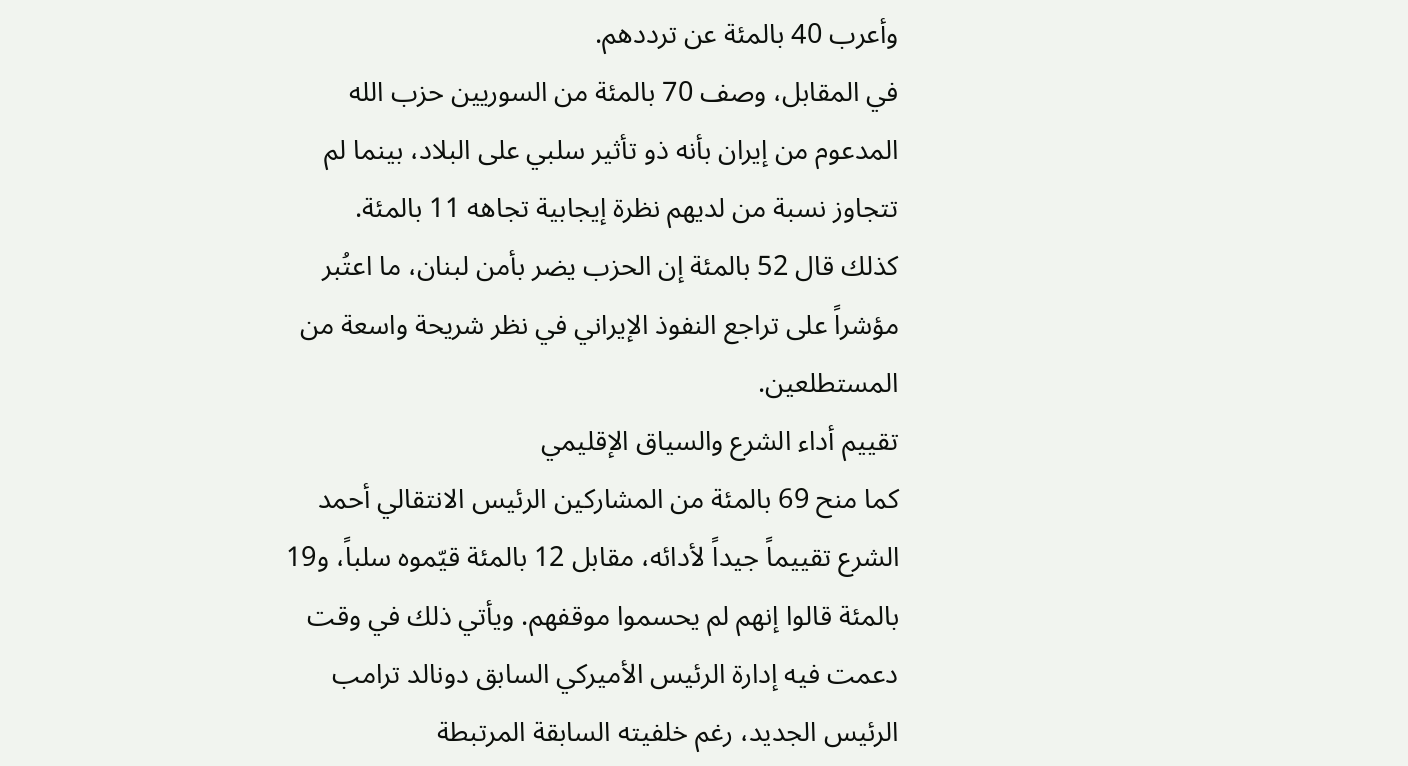وأعرب 40 بالمئة عن ترددهم.
في المقابل، وصف 70 بالمئة من السوريين حزب الله المدعوم من إيران بأنه ذو تأثير سلبي على البلاد، بينما لم تتجاوز نسبة من لديهم نظرة إيجابية تجاهه 11 بالمئة.
كذلك قال 52 بالمئة إن الحزب يضر بأمن لبنان، ما اعتُبر مؤشراً على تراجع النفوذ الإيراني في نظر شريحة واسعة من المستطلعين.
تقييم أداء الشرع والسياق الإقليمي
كما منح 69 بالمئة من المشاركين الرئيس الانتقالي أحمد الشرع تقييماً جيداً لأدائه، مقابل 12 بالمئة قيّموه سلباً، و19 بالمئة قالوا إنهم لم يحسموا موقفهم. ويأتي ذلك في وقت دعمت فيه إدارة الرئيس الأميركي السابق دونالد ترامب الرئيس الجديد، رغم خلفيته السابقة المرتبطة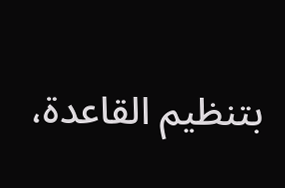بتنظيم القاعدة،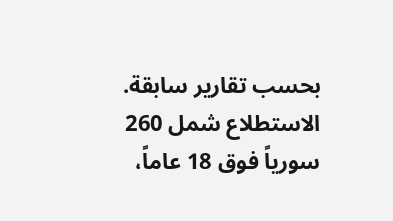بحسب تقارير سابقة.
الاستطلاع شمل 260 سورياً فوق 18 عاماً،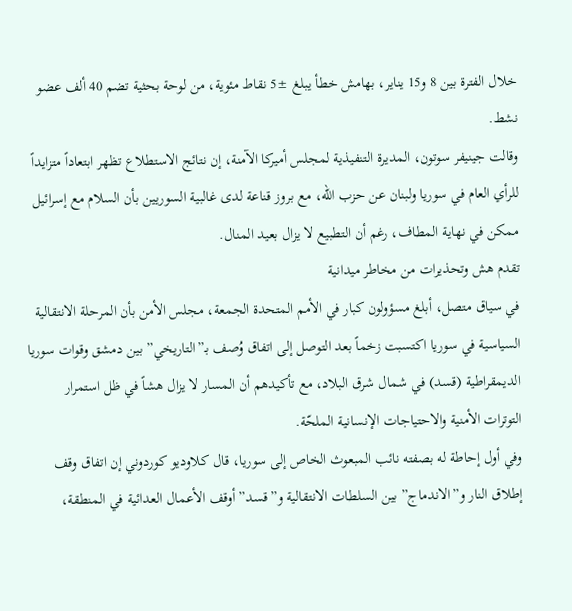خلال الفترة بين 8 و15 يناير، بهامش خطأ يبلغ ±5 نقاط مئوية، من لوحة بحثية تضم 40 ألف عضو نشط.
وقالت جينيفر سوتون، المديرة التنفيذية لمجلس أميركا الآمنة، إن نتائج الاستطلاع تظهر ابتعاداً متزايداً للرأي العام في سوريا ولبنان عن حزب الله، مع بروز قناعة لدى غالبية السوريين بأن السلام مع إسرائيل ممكن في نهاية المطاف، رغم أن التطبيع لا يزال بعيد المنال.
تقدم هش وتحذيرات من مخاطر ميدانية
في سياق متصل، أبلغ مسؤولون كبار في الأمم المتحدة الجمعة، مجلس الأمن بأن المرحلة الانتقالية السياسية في سوريا اكتسبت زخماً بعد التوصل إلى اتفاق وُصف بـ”التاريخي” بين دمشق وقوات سوريا الديمقراطية (قسد) في شمال شرق البلاد، مع تأكيدهم أن المسار لا يزال هشاً في ظل استمرار التوترات الأمنية والاحتياجات الإنسانية الملحّة.
وفي أول إحاطة له بصفته نائب المبعوث الخاص إلى سوريا، قال كلاوديو كوردوني إن اتفاق وقف إطلاق النار و”الاندماج” بين السلطات الانتقالية و”قسد” أوقف الأعمال العدائية في المنطقة،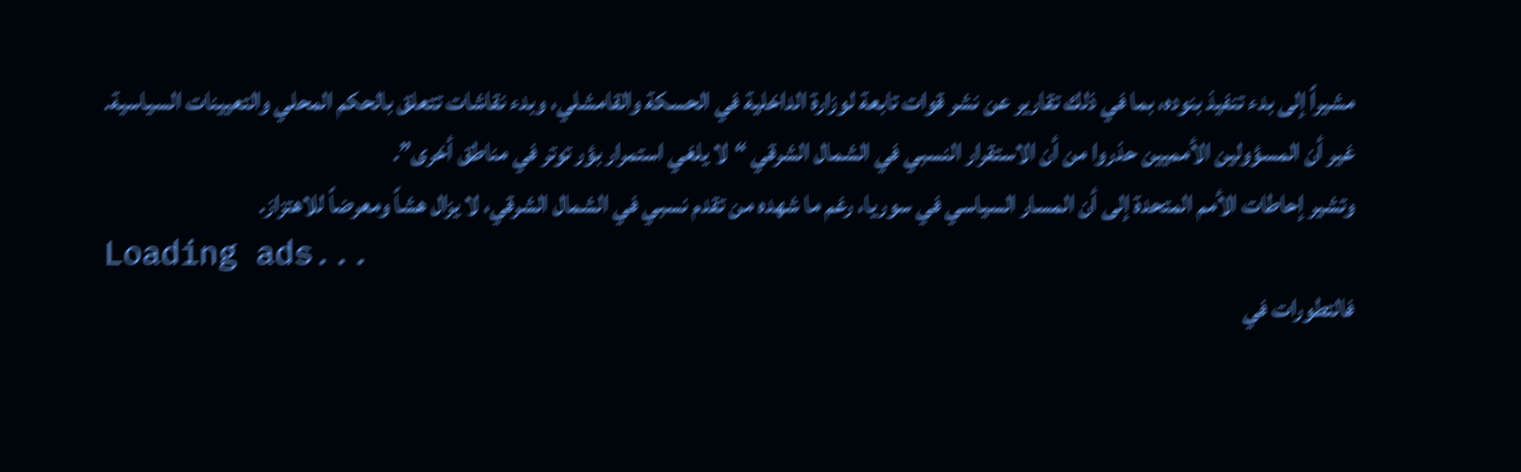مشيراً إلى بدء تنفيذ بنوده، بما في ذلك تقارير عن نشر قوات تابعة لوزارة الداخلية في الحسكة والقامشلي، وبدء نقاشات تتعلق بالحكم المحلي والتعيينات السياسية.
غير أن المسؤولين الأمميين حذروا من أن الاستقرار النسبي في الشمال الشرقي “لا يلغي استمرار بؤر توتر في مناطق أخرى”.
وتشير إحاطات الأمم المتحدة إلى أن المسار السياسي في سوريا، رغم ما شهده من تقدم نسبي في الشمال الشرقي، لا يزال هشاً ومعرضاً للاهتزاز.
Loading ads...
فالتطورات في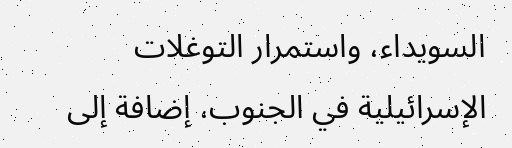السويداء، واستمرار التوغلات الإسرائيلية في الجنوب، إضافة إلى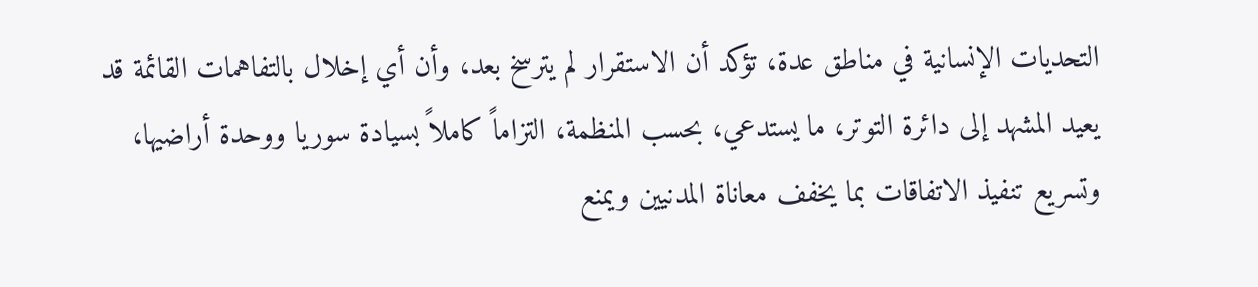التحديات الإنسانية في مناطق عدة، تؤكد أن الاستقرار لم يترسخ بعد، وأن أي إخلال بالتفاهمات القائمة قد يعيد المشهد إلى دائرة التوتر، ما يستدعي، بحسب المنظمة، التزاماً كاملاً بسيادة سوريا ووحدة أراضيها، وتسريع تنفيذ الاتفاقات بما يخفف معاناة المدنيين ويمنع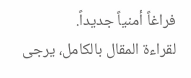فراغاً أمنياً جديداً.
لقراءة المقال بالكامل، يرجى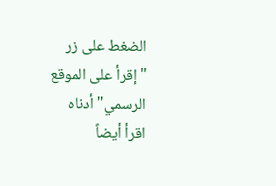الضغط على زر "إقرأ على الموقع الرسمي" أدناه
اقرأ أيضاً